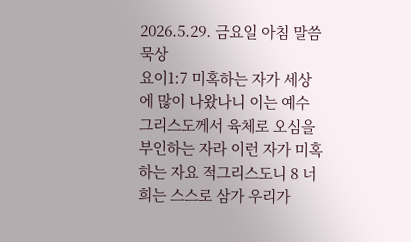2026.5.29. 금요일 아침 말씀 묵상
요이1:7 미혹하는 자가 세상에 많이 나왔나니 이는 예수 그리스도께서 육체로 오심을 부인하는 자라 이런 자가 미혹하는 자요 적그리스도니 8 너희는 스스로 삼가 우리가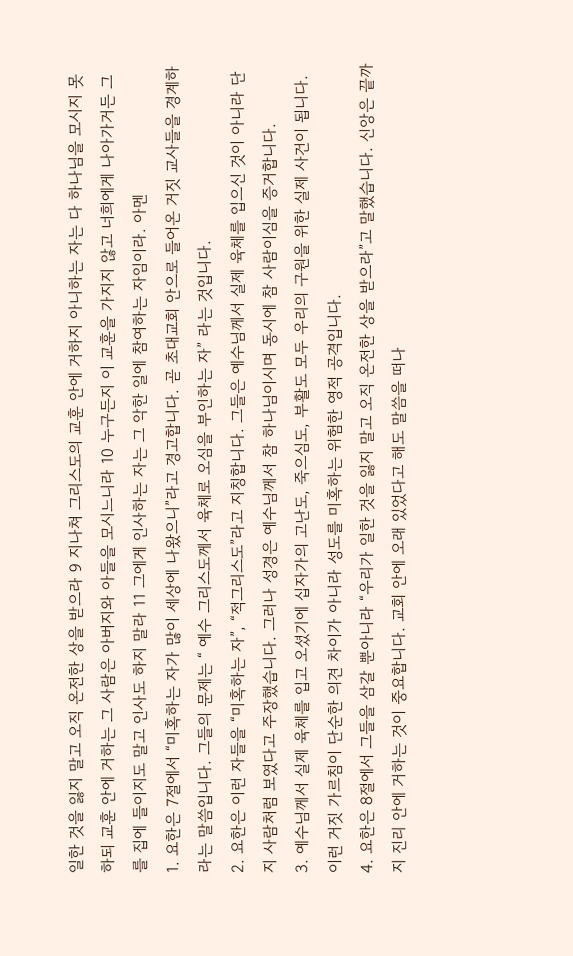일한 것을 잃지 말고 오직 온전한 상을 받으라 9 지나쳐 그리스도의 교훈 안에 거하지 아니하는 자는 다 하나님을 모시지 못하되 교훈 안에 거하는 그 사람은 아버지와 아들을 모시느니라 10 누구든지 이 교훈을 가지지 않고 너희에게 나아가거든 그를 집에 들이지도 말고 인사도 하지 말라 11 그에게 인사하는 자는 그 악한 일에 참여하는 자임이라. 아멘
1. 요한은 7절에서 “미혹하는 자가 많이 세상에 나왔으니”라고 경고합니다. 곧 초대교회 안으로 들어온 거짓 교사들을 경계하라는 말씀입니다. 그들의 문제는 “ 예수 그리스도께서 육체로 오심을 부인하는 자” 라는 것입니다.
2. 요한은 이런 자들을 “미혹하는 자”, “적그리스도”라고 지칭합니다. 그들은 예수님께서 실제 육체를 입으신 것이 아니라 단지 사람처럼 보였다고 주장했습니다. 그러나 성경은 예수님께서 참 하나님이시며 동시에 참 사람이심을 증거합니다.
3. 예수님께서 실제 육체를 입고 오셨기에 십자가의 고난도, 죽으심도, 부활도 모두 우리의 구원을 위한 실제 사건이 됩니다. 이런 거짓 가르침이 단순한 의견 차이가 아니라 성도를 미혹하는 위험한 영적 공격입니다.
4. 요한은 8절에서 그들을 삼갈 뿐아니라 “우리가 일한 것을 잃지 말고 오직 온전한 상을 받으라”고 말했습니다. 신앙은 끝까지 진리 안에 거하는 것이 중요합니다. 교회 안에 오래 있었다고 해도 말씀을 떠나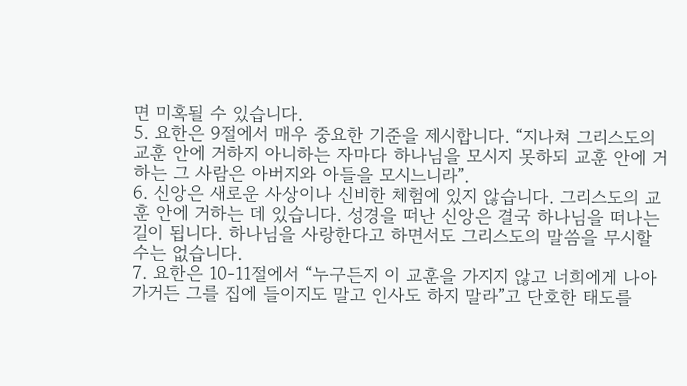면 미혹될 수 있습니다.
5. 요한은 9절에서 매우 중요한 기준을 제시합니다. “지나쳐 그리스도의 교훈 안에 거하지 아니하는 자마다 하나님을 모시지 못하되 교훈 안에 거하는 그 사람은 아버지와 아들을 모시느니라”.
6. 신앙은 새로운 사상이나 신비한 체험에 있지 않습니다. 그리스도의 교훈 안에 거하는 데 있습니다. 성경을 떠난 신앙은 결국 하나님을 떠나는 길이 됩니다. 하나님을 사랑한다고 하면서도 그리스도의 말씀을 무시할 수는 없습니다.
7. 요한은 10-11절에서 “누구든지 이 교훈을 가지지 않고 너희에게 나아가거든 그를 집에 들이지도 말고 인사도 하지 말라”고 단호한 태도를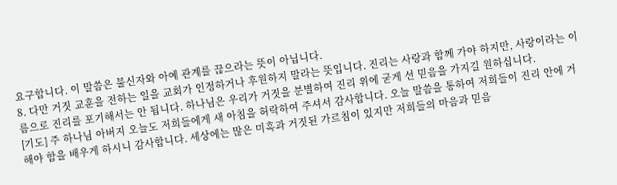요구합니다. 이 말씀은 불신자와 아예 관계를 끊으라는 뜻이 아닙니다.
8. 다만 거짓 교훈을 전하는 일을 교회가 인정하거나 후원하지 말라는 뜻입니다. 진리는 사랑과 함께 가야 하지만, 사랑이라는 이름으로 진리를 포기해서는 안 됩니다. 하나님은 우리가 거짓을 분별하여 진리 위에 굳게 선 믿음을 가지길 원하십니다.
[기도] 주 하나님 아버지 오늘도 저희들에게 새 아침을 허락하여 주셔서 감사합니다. 오늘 말씀을 통하여 저희들이 진리 안에 거해야 함을 배우게 하시니 감사합니다. 세상에는 많은 미혹과 거짓된 가르침이 있지만 저희들의 마음과 믿음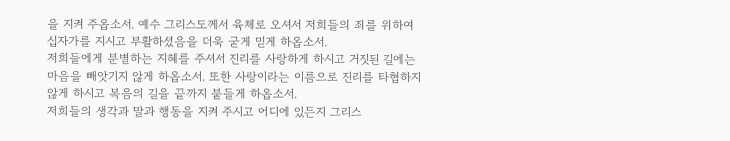을 지켜 주옵소서. 예수 그리스도께서 육체로 오셔서 저희들의 죄를 위하여 십자가를 지시고 부활하셨음을 더욱 굳게 믿게 하옵소서.
저희들에게 분별하는 지혜를 주셔서 진리를 사랑하게 하시고 거짓된 길에는 마음을 빼앗기지 않게 하옵소서. 또한 사랑이라는 이름으로 진리를 타협하지 않게 하시고 복음의 길을 끝까지 붙들게 하옵소서.
저희들의 생각과 말과 행동을 지켜 주시고 어디에 있든지 그리스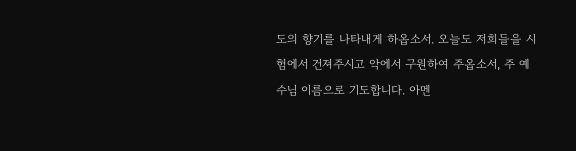도의 향기를 나타내게 하옵소서. 오늘도 저희들을 시험에서 건져주시고 악에서 구원하여 주옵소서, 주 예수님 이름으로 기도합니다. 아멘